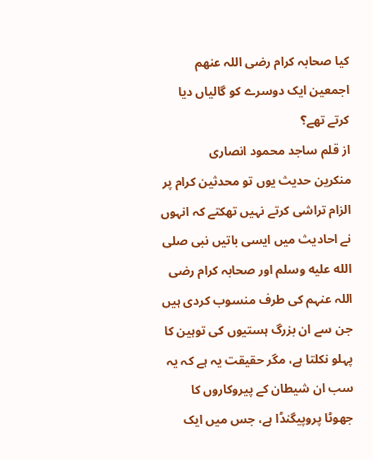کیا صحابہ کرام رضی اللہ عنھم اجمعین ایک دوسرے کو گالیاں دیا کرتے تھے؟
از قلم ساجد محمود انصاری
منکرین حدیث یوں تو محدثین کرام پر الزام تراشی کرتے نہیں تھکتے کہ انہوں نے احادیث میں ایسی باتیں نبی صلى الله عليه وسلم اور صحابہ کرام رضی اللہ عنہم کی طرف منسوب کردی ہیں جن سے ان بزرگ ہستیوں کی توہین کا پہلو نکلتا ہے، مگر حقیقت یہ ہے کہ یہ سب ان شیطان کے پیروکاروں کا جھوٹا پروپیگنڈا ہے، جس میں ایک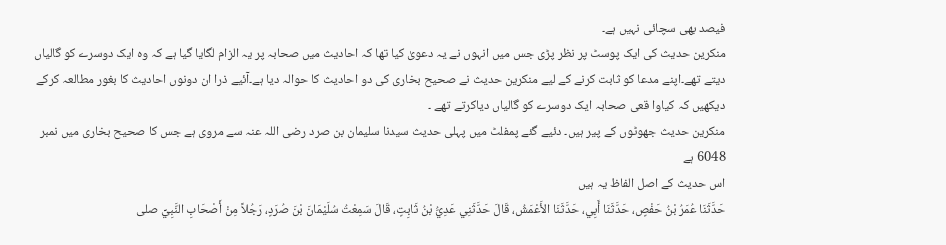فیصد بھی سچائی نہیں ہے۔
منکرین حدیث کی ایک پوسٹ پر نظر پڑی جس میں انہوں نے یہ دعویٰ کیا تھا کہ احادیث میں صحابہ پر یہ الزام لگایا گیا ہے کہ وہ ایک دوسرے کو گالیاں دیتے تھے۔اپنے مدعا کو ثابت کرنے کے لیے منکرین حدیث نے صحیح بخاری کی دو احادیث کا حوالہ دیا ہے۔آئیے ذرا ان دونوں احادیث کا بغور مطالعہ کرکے دیکھیں کہ کیاوا قعی صحابہ ایک دوسرے کو گالیاں دیاکرتے تھے ۔
منکرین حدیث جھوٹوں کے پیر ہیں۔ دئیے گئے پمفلٹ میں پہلی حدیث سیدنا سلیمان بن صرد رضی اللہ عنہ سے مروی ہے جس کا صحیح بخاری میں نمبر 6048 ہے
اس حدیث کے اصل الفاظ یہ ہیں
حَدَّثَنَا عُمَرُ بْنُ حَفْصٍ، حَدَّثَنَا أَبِي، حَدَّثَنَا الأَعْمَشُ، قَالَ حَدَّثَنِي عَدِيُّ بْنُ ثَابِتٍ، قَالَ سَمِعْتُ سُلَيْمَانَ بْنَ صُرَدٍ، رَجُلاً مِنْ أَصْحَابِ النَّبِيِّ صلى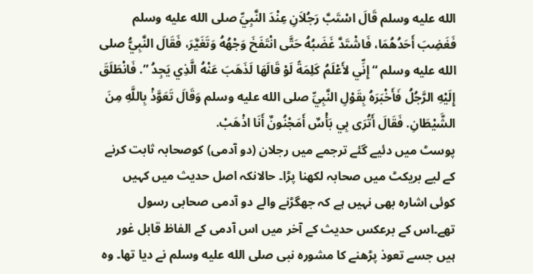الله عليه وسلم قَالَ اسْتَبَّ رَجُلاَنِ عِنْدَ النَّبِيِّ صلى الله عليه وسلم فَغَضِبَ أَحَدُهُمَا، فَاشْتَدَّ غَضَبُهُ حَتَّى انْتَفَخَ وَجْهُهُ وَتَغَيَّرَ، فَقَالَ النَّبِيُّ صلى الله عليه وسلم “ إِنِّي لأَعْلَمُ كَلِمَةً لَوْ قَالَهَا لَذَهَبَ عَنْهُ الَّذِي يَجِدُ ”. فَانْطَلَقَ إِلَيْهِ الرَّجُلُ فَأَخْبَرَهُ بِقَوْلِ النَّبِيِّ صلى الله عليه وسلم وَقَالَ تَعَوَّذْ بِاللَّهِ مِنَ الشَّيْطَانِ. فَقَالَ أَتُرَى بِي بَأْسٌ أَمَجْنُونٌ أَنَا اذْهَبْ.
پوسٹ میں دئیے گئے ترجمے میں رجلان (دو آدمی) کوصحابہ ثابت کرنے کے لیے بریکٹ میں صحابہ لکھنا پڑا۔ حالانکہ اصل حدیث میں کہیں کوئی اشارہ بھی نہیں ہے کہ جھگڑنے والے دو آدمی صحابی رسول تھے۔اس کے برعکس حدیث کے آخر میں اس آدمی کے الفاظ قابل غور ہیں جسے تعوذ پڑھنے کا مشورہ نبی صلى الله عليه وسلم نے دیا تھا۔ وہ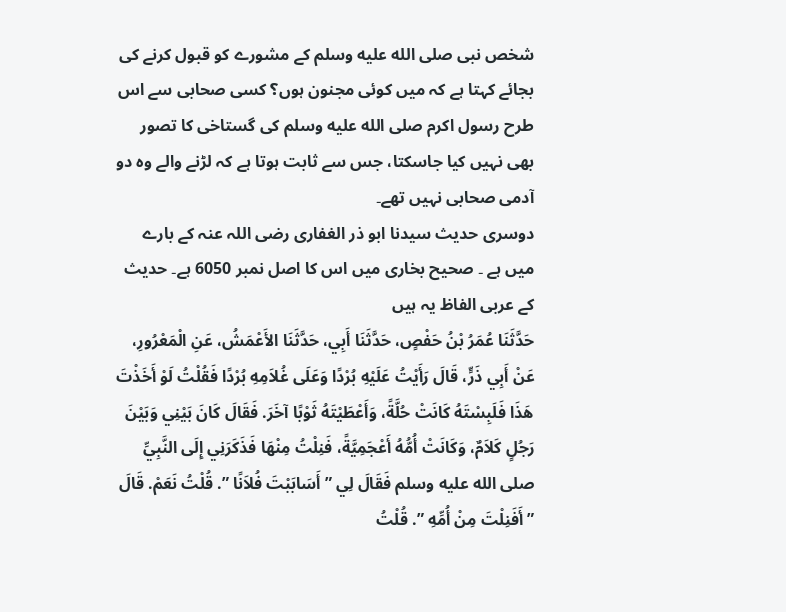شخص نبی صلى الله عليه وسلم کے مشورے کو قبول کرنے کی بجائے کہتا ہے کہ میں کوئی مجنون ہوں؟ کسی صحابی سے اس طرح رسول اکرم صلى الله عليه وسلم کی گستاخی کا تصور بھی نہیں کیا جاسکتا، جس سے ثابت ہوتا ہے کہ لڑنے والے وہ دو آدمی صحابی نہیں تھے۔
دوسری حدیث سیدنا ابو ذر الغفاری رضی اللہ عنہ کے بارے میں ہے ۔ صحیح بخاری میں اس کا اصل نمبر 6050 ہے۔ حدیث کے عربی الفاظ یہ ہیں
حَدَّثَنَا عُمَرُ بْنُ حَفْصٍ، حَدَّثَنَا أَبِي، حَدَّثَنَا الأَعْمَشُ، عَنِ الْمَعْرُورِ، عَنْ أَبِي ذَرٍّ، قَالَ رَأَيْتُ عَلَيْهِ بُرْدًا وَعَلَى غُلاَمِهِ بُرْدًا فَقُلْتُ لَوْ أَخَذْتَ هَذَا فَلَبِسْتَهُ كَانَتْ حُلَّةً، وَأَعْطَيْتَهُ ثَوْبًا آخَرَ. فَقَالَ كَانَ بَيْنِي وَبَيْنَ رَجُلٍ كَلاَمٌ، وَكَانَتْ أُمُّهُ أَعْجَمِيَّةً، فَنِلْتُ مِنْهَا فَذَكَرَنِي إِلَى النَّبِيِّ صلى الله عليه وسلم فَقَالَ لِي ” أَسَابَبْتَ فُلاَنًا ”. قُلْتُ نَعَمْ. قَالَ ” أَفَنِلْتَ مِنْ أُمِّهِ ”. قُلْتُ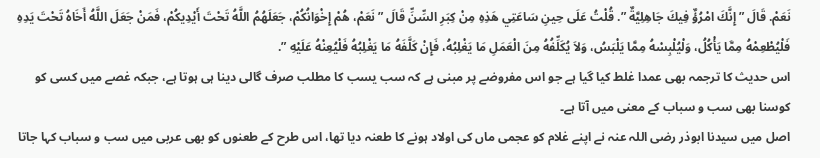نَعَمْ. قَالَ ” إِنَّكَ امْرُؤٌ فِيكَ جَاهِلِيَّةٌ ”. قُلْتُ عَلَى حِينِ سَاعَتِي هَذِهِ مِنْ كِبَرِ السِّنِّ قَالَ ” نَعَمْ، هُمْ إِخْوَانُكُمْ، جَعَلَهُمُ اللَّهُ تَحْتَ أَيْدِيكُمْ، فَمَنْ جَعَلَ اللَّهُ أَخَاهُ تَحْتَ يَدِهِ فَلْيُطْعِمْهُ مِمَّا يَأْكُلُ، وَلْيُلْبِسْهُ مِمَّا يَلْبَسُ، وَلاَ يُكَلِّفُهُ مِنَ الْعَمَلِ مَا يَغْلِبُهُ، فَإِنْ كَلَّفَهُ مَا يَغْلِبُهُ فَلْيُعِنْهُ عَلَيْهِ ”.
اس حدیث کا ترجمہ بھی عمدا غلط کیا گیا ہے جو اس مفروضے پر مبنی ہے کہ سب یسب کا مطلب صرف گالی دینا ہی ہوتا ہے، جبکہ غصے میں کسی کو کوسنا بھی سب و سباب کے معنی میں آتا ہے۔
اصل میں سیدنا ابوذر رضی اللہ عنہ نے اپنے غلام کو عجمی ماں کی اولاد ہونے کا طعنہ دیا تھا، اس طرح کے طعنوں کو بھی عربی میں سب و سباب کہا جاتا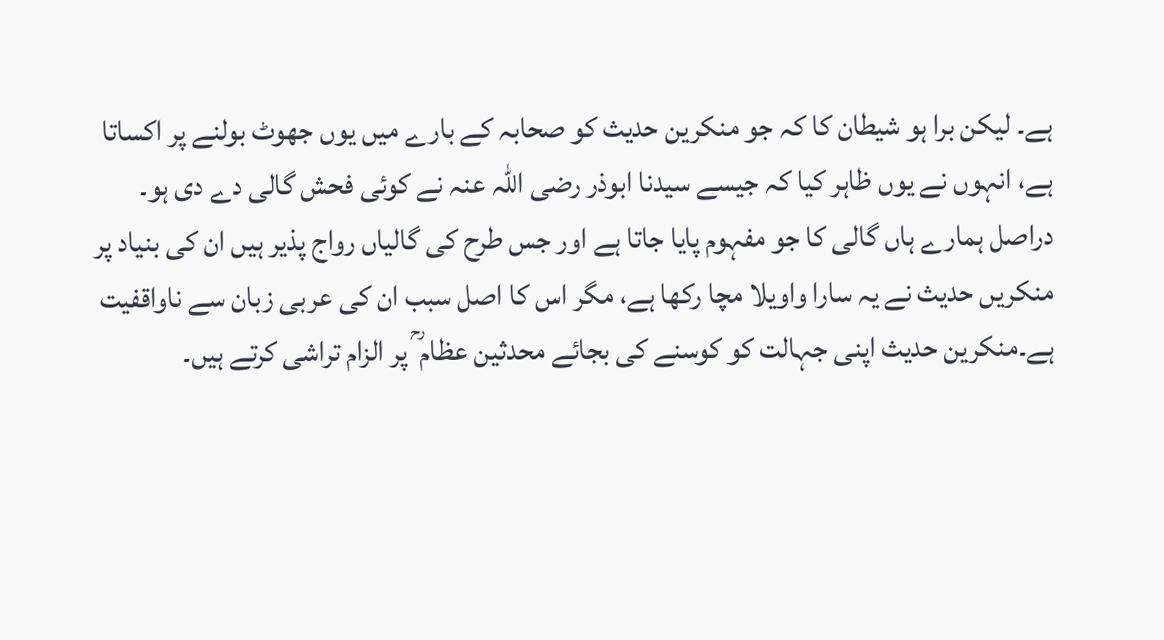ہے۔ لیکن برا ہو شیطان کا کہ جو منکرین حدیث کو صحابہ کے بارے میں یوں جھوٹ بولنے پر اکساتا ہے، انہوں نے یوں ظاہر کیا کہ جیسے سیدنا ابوذر رضی اللہ عنہ نے کوئی فحش گالی دے دی ہو۔ دراصل ہمارے ہاں گالی کا جو مفہوم پایا جاتا ہے اور جس طرح کی گالیاں رواج پذیر ہیں ان کی بنیاد پر منکریں حدیث نے یہ سارا واویلا مچا رکھا ہے، مگر اس کا اصل سبب ان کی عربی زبان سے ناواقفیت ہے۔منکرین حدیث اپنی جہالت کو کوسنے کی بجائے محدثین عظام ؒ پر الزام تراشی کرتے ہیں۔